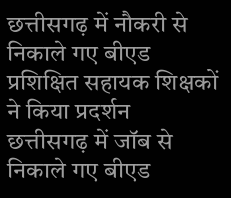छत्तीसगढ़ में नौकरी से निकाले गए बीएड प्रशिक्षित सहायक शिक्षकों ने किया प्रदर्शन
छत्तीसगढ़ में जॉब से निकाले गए बीएड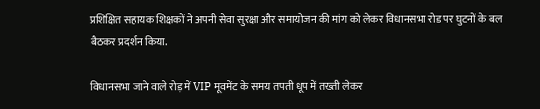प्रशिक्षित सहायक शिक्षकों ने अपनी सेवा सुरक्षा और समायोजन की मांग को लेकर विधानसभा रोड पर घुटनों के बल बैठकर प्रदर्शन किया.

विधानसभा जाने वाले रोड़ में VIP मूवमेंट के समय तपती धूप में तख्ती लेकर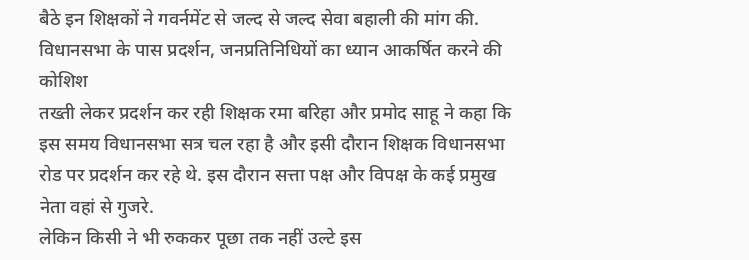बैठे इन शिक्षकों ने गवर्नमेंट से जल्द से जल्द सेवा बहाली की मांग की.
विधानसभा के पास प्रदर्शन, जनप्रतिनिधियों का ध्यान आकर्षित करने की कोशिश
तख्ती लेकर प्रदर्शन कर रही शिक्षक रमा बरिहा और प्रमोद साहू ने कहा कि इस समय विधानसभा सत्र चल रहा है और इसी दौरान शिक्षक विधानसभा रोड पर प्रदर्शन कर रहे थे. इस दौरान सत्ता पक्ष और विपक्ष के कई प्रमुख नेता वहां से गुजरे.
लेकिन किसी ने भी रुककर पूछा तक नहीं उल्टे इस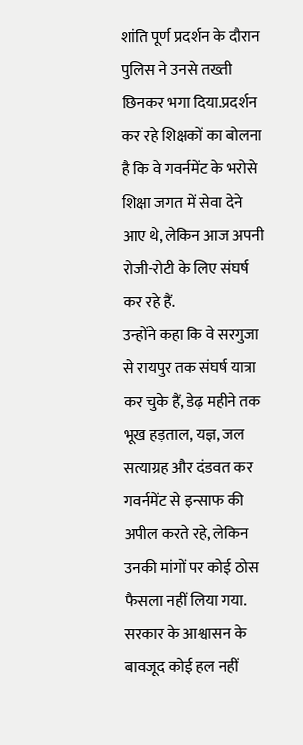शांति पूर्ण प्रदर्शन के दौरान पुलिस ने उनसे तख्ती छिनकर भगा दिया.प्रदर्शन कर रहे शिक्षकों का बोलना है कि वे गवर्नमेंट के भरोसे शिक्षा जगत में सेवा देने आए थे, लेकिन आज अपनी रोजी-रोटी के लिए संघर्ष कर रहे हैं.
उन्होंने कहा कि वे सरगुजा से रायपुर तक संघर्ष यात्रा कर चुके हैं, डेढ़ महीने तक भूख हड़ताल, यज्ञ, जल सत्याग्रह और दंडवत कर गवर्नमेंट से इन्साफ की अपील करते रहे, लेकिन उनकी मांगों पर कोई ठोस फैसला नहीं लिया गया.
सरकार के आश्वासन के बावजूद कोई हल नहीं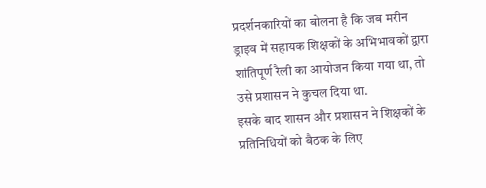प्रदर्शनकारियों का बोलना है कि जब मरीन ड्राइव में सहायक शिक्षकों के अभिभावकों द्वारा शांतिपूर्ण रैली का आयोजन किया गया था, तो उसे प्रशासन ने कुचल दिया था.
इसके बाद शासन और प्रशासन ने शिक्षकों के प्रतिनिधियों को बैठक के लिए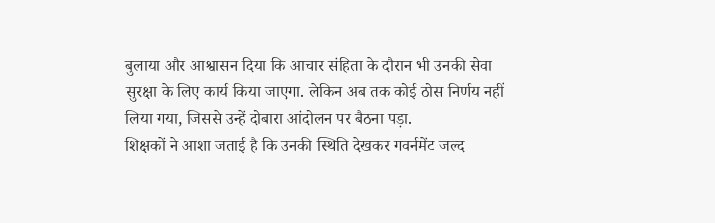बुलाया और आश्वासन दिया कि आचार संहिता के दौरान भी उनकी सेवा सुरक्षा के लिए कार्य किया जाएगा. लेकिन अब तक कोई ठोस निर्णय नहीं लिया गया, जिससे उन्हें दोबारा आंदोलन पर बैठना पड़ा.
शिक्षकों ने आशा जताई है कि उनकी स्थिति देखकर गवर्नमेंट जल्द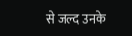से जल्द उनके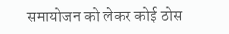समायोजन को लेकर कोई ठोस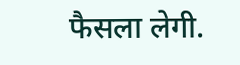फैसला लेगी.